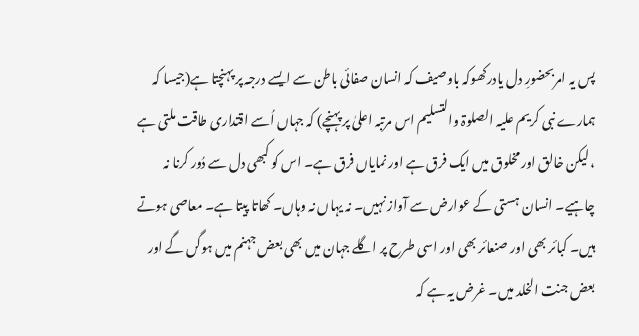پس یہ امربحضورِ دل یادرکھوکہ باوصیف کہ انسان صفائی باطن سے ایسے درجہ پر پہنچتا ہے(جیسا کہ ہمارے نبی کریم علیہ الصلوۃ والتسلیم اس مرتبہ اعلیٰ پر پہنچے) کہ جہاں اُسے اقتداری طاقت ملتی ہے ، لیکن خالق اور مخلوق میں ایک فرق ہے اور نمایاں فرق ہے۔ اس کو کبھی دل سے دُور کرنا نہ چاہیے۔ انسان ہستی کے عوارض سے آواز نہیں۔ نہ یہاں نہ وہاں۔ کھاتا پیتا ہے۔ معاصی ہوتے ہیں۔ کبائر بھی اور صنعائر بھی اور اسی طرح پر اگلے جہان میں بھی بعض جہنم میں ہوگں گے اور بعض جنت الخلد میں۔ غرض یہ ہے کہ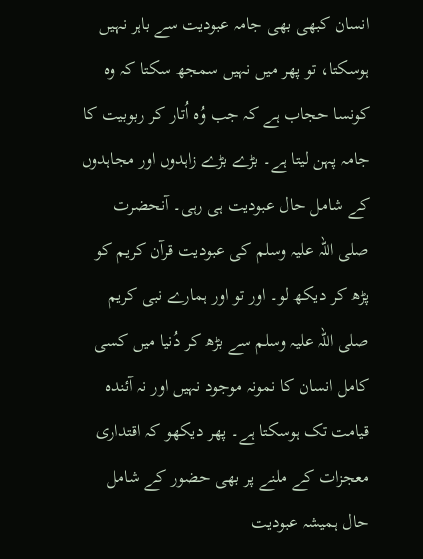انسان کبھی بھی جامہ عبودیت سے باہر نہیں ہوسکتا، تو پھر میں نہیں سمجھ سکتا کہ وہ کونسا حجاب ہے کہ جب وُہ اُتار کر ربوبیت کا جامہ پہن لیتا ہے۔ بڑے بڑے زاہدوں اور مجاہدوں کے شامل حال عبودیت ہی رہی۔ آنحضرت صلی اللہ علیہ وسلم کی عبودیت قرآن کریم کو پڑھ کر دیکھ لو۔ اور تو اور ہمارے نبی کریم صلی اللہ علیہ وسلم سے بڑھ کر دُنیا میں کسی کامل انسان کا نمونہ موجود نہیں اور نہ آئندہ قیامت تک ہوسکتا ہے۔ پھر دیکھو کہ اقتداری معجزات کے ملنے پر بھی حضور کے شامل حال ہمیشہ عبودیت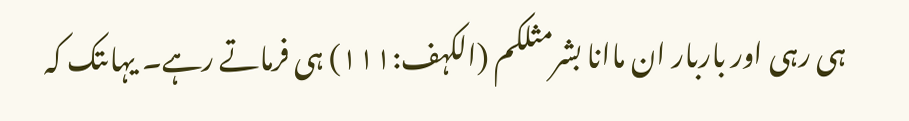ہی رہی اور باربار ان ماانا بشرمثلکم (الکہف:۱۱۱) ہی فرماتے رہے۔ یہاںتک کہ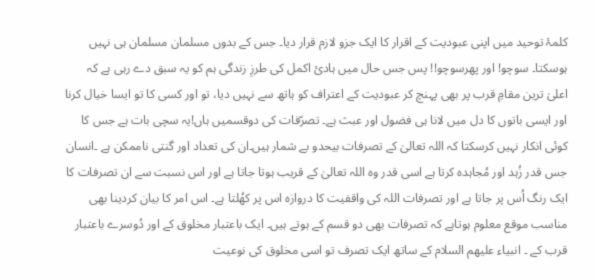کلمۂ توحید میں اپنی عبودیت کے اقرار کا ایک جزو لازم قرار دیا۔ جس کے بدوں مسلمان مسلمان ہی نہیں ہوسکتا۔ سوچو! اور پھرسوچو!! پس جس حال میں ہادیٔ اکمل کی طرزِ زندگی ہم کو یہ سبق دے رہی ہے کہ اعلیٰ ترین مقامِ قرب پر بھی پہنچ کر عبودیت کے اعتراف کو ہاتھ سے نہیں دیا، تو اور کسی کا تو ایسا خیال کرنا اور ایسی باتوں کا دل میں لانا ہی فضول اور عبث ہے۔ تصرّفات کی دوقسمیں ہاں!یہ سچی بات ہے جس کا کوئی انکار نہیں کرسکتا کہ اللہ تعالیٰ کے تصرفات بیحدو بے شمار ہیں۔ان کی تعداد اور گنتی ناممکن ہے ۔انسان جس قدر زُہد اور مُجاہدہ کرتا ہے اسی قدر وہ اللہ تعالیٰ کے قریب ہوتا جاتا ہے اور اس نسبت سے ان تصرفات کا ایک رنگ اُس پر جاتا ہے اور تصرفات اللہ کی واقفیت کا دروازہ اس پر کھُلتا ہے۔ اس امر کا بیان کردینا بھی مناسب موقع معلوم ہوتاہے کہ تصرفات بھی دو قسم کے ہوتے ہیں۔ ایک باعتبار مخلوق کے اور دُوسرے باعتبار قرب کے ۔ انبیاء علیھم السلام کے ساتھ ایک تصرف تو اسی مخلوق کی نوعیت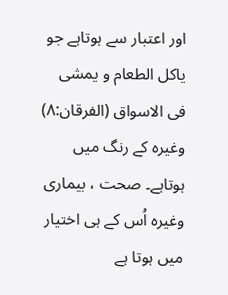اور اعتبار سے ہوتاہے جو یاکل الطعام و یمشی فی الاسواق (الفرقان:۸) وغیرہ کے رنگ میں ہوتاہے۔ صحت ، بیماری وغیرہ اُس کے ہی اختیار میں ہوتا ہے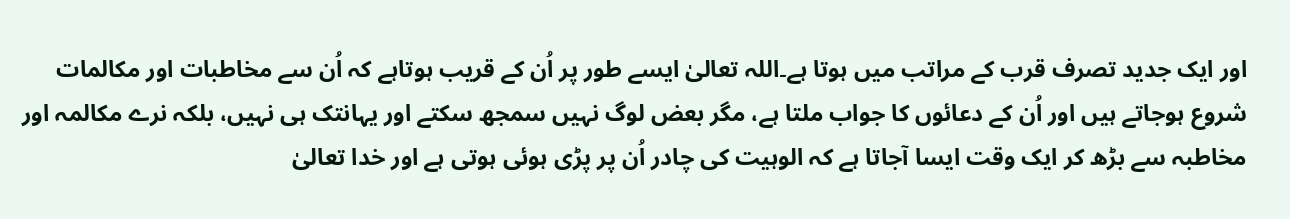اور ایک جدید تصرف قرب کے مراتب میں ہوتا ہے۔اللہ تعالیٰ ایسے طور پر اُن کے قریب ہوتاہے کہ اُن سے مخاطبات اور مکالمات شروع ہوجاتے ہیں اور اُن کے دعائوں کا جواب ملتا ہے، مگر بعض لوگ نہیں سمجھ سکتے اور یہانتک ہی نہیں، بلکہ نرے مکالمہ اور مخاطبہ سے بڑھ کر ایک وقت ایسا آجاتا ہے کہ الوہیت کی چادر اُن پر پڑی ہوئی ہوتی ہے اور خدا تعالیٰ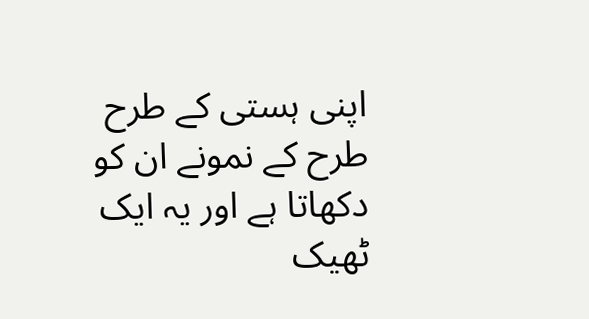اپنی ہستی کے طرح طرح کے نمونے ان کو دکھاتا ہے اور یہ ایک ٹھیک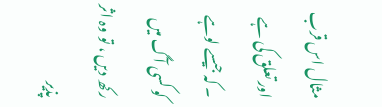مثال اس قرب اور تعلق کی ہے ۔ کہ جیسے لوہے کو کسی آگ میں رکھ دیں ، تو وہ اثر پذیر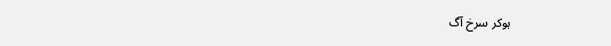ہوکر سرخ آگ